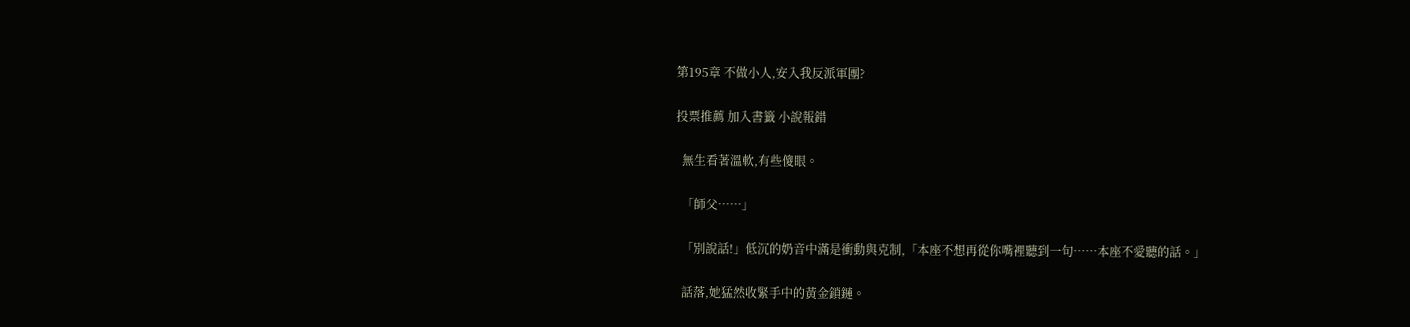第195章 不做小人,安入我反派軍團?

投票推薦 加入書籤 小說報錯

  無生看著溫軟,有些傻眼。

  「師父……」

  「別說話!」低沉的奶音中滿是衝動與克制,「本座不想再從你嘴裡聽到一句……本座不愛聽的話。」

  話落,她猛然收緊手中的黃金鎖鏈。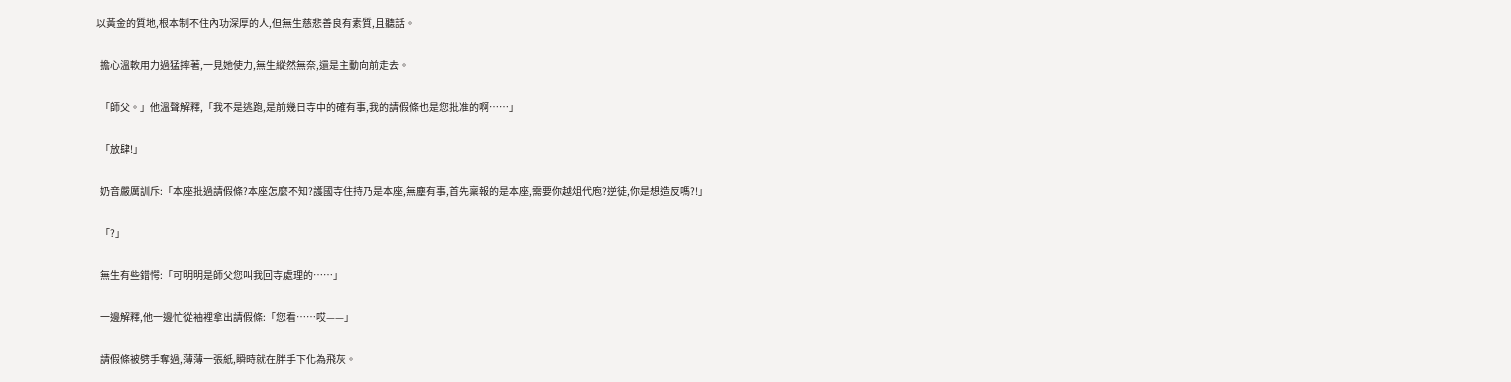以黃金的質地,根本制不住內功深厚的人,但無生慈悲善良有素質,且聽話。

  擔心溫軟用力過猛摔著,一見她使力,無生縱然無奈,還是主動向前走去。

  「師父。」他溫聲解釋,「我不是逃跑,是前幾日寺中的確有事,我的請假條也是您批准的啊……」

  「放肆!」

  奶音嚴厲訓斥:「本座批過請假條?本座怎麼不知?護國寺住持乃是本座,無塵有事,首先稟報的是本座,需要你越俎代庖?逆徒,你是想造反嗎?!」

  「?」

  無生有些錯愕:「可明明是師父您叫我回寺處理的……」

  一邊解釋,他一邊忙從袖裡拿出請假條:「您看……哎——」

  請假條被劈手奪過,薄薄一張紙,瞬時就在胖手下化為飛灰。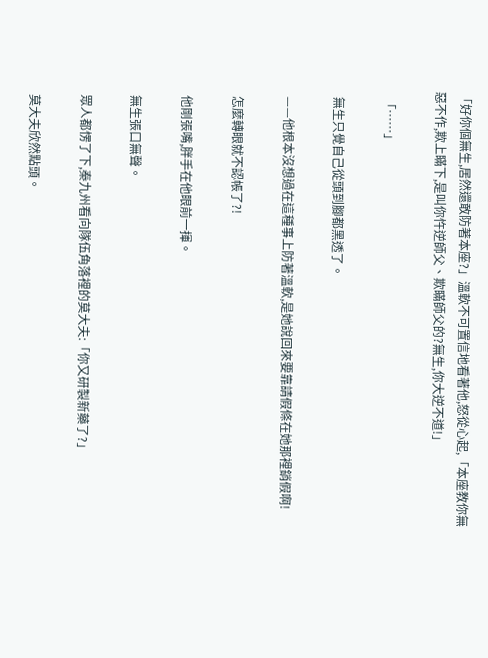「好你個無生,居然還敢防著本座?」溫軟不可置信地看著他,怒從心起,「本座教你無惡不作,欺上瞞下,是叫你忤逆師父、欺瞞師父的?無生,你大逆不道!」

  「……」

  無生只覺自己從頭到腳都黑透了。

  ——他根本沒想過在這種事上防著溫軟,是她說回來要靠請假條在她那裡銷假啊!

  怎麼轉眼就不認帳了?!

  他剛張嘴,胖手在他眼前一揮。

  無生張口無聲。

  眾人都愣了下,秦九州看向隊伍角落裡的莫大夫:「你又研製新藥了?」

  莫大夫欣然點頭。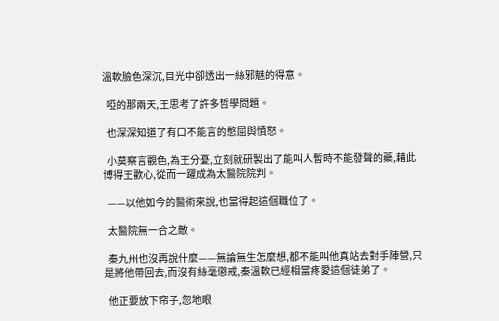溫軟臉色深沉,目光中卻透出一絲邪魅的得意。

  啞的那兩天,王思考了許多哲學問題。

  也深深知道了有口不能言的憋屈與憤怒。

  小莫察言觀色,為王分憂,立刻就研製出了能叫人暫時不能發聲的藥,藉此博得王歡心,從而一躍成為太醫院院判。

  ——以他如今的醫術來說,也當得起這個職位了。

  太醫院無一合之敵。

  秦九州也沒再說什麼——無論無生怎麼想,都不能叫他真站去對手陣營,只是將他帶回去,而沒有絲毫懲戒,秦溫軟已經相當疼愛這個徒弟了。

  他正要放下帘子,忽地眼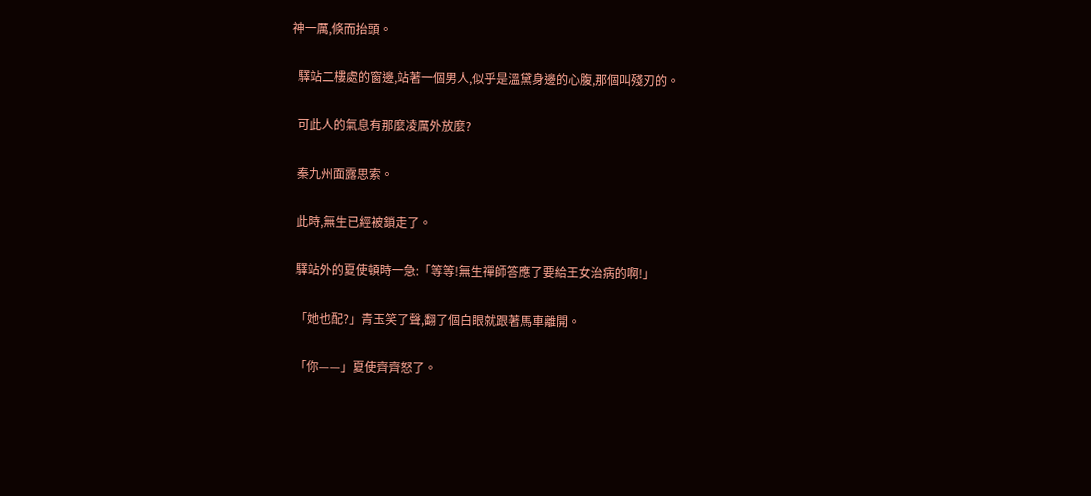神一厲,倏而抬頭。

  驛站二樓處的窗邊,站著一個男人,似乎是溫黛身邊的心腹,那個叫殘刃的。

  可此人的氣息有那麼凌厲外放麼?

  秦九州面露思索。

  此時,無生已經被鎖走了。

  驛站外的夏使頓時一急:「等等!無生禪師答應了要給王女治病的啊!」

  「她也配?」青玉笑了聲,翻了個白眼就跟著馬車離開。

  「你——」夏使齊齊怒了。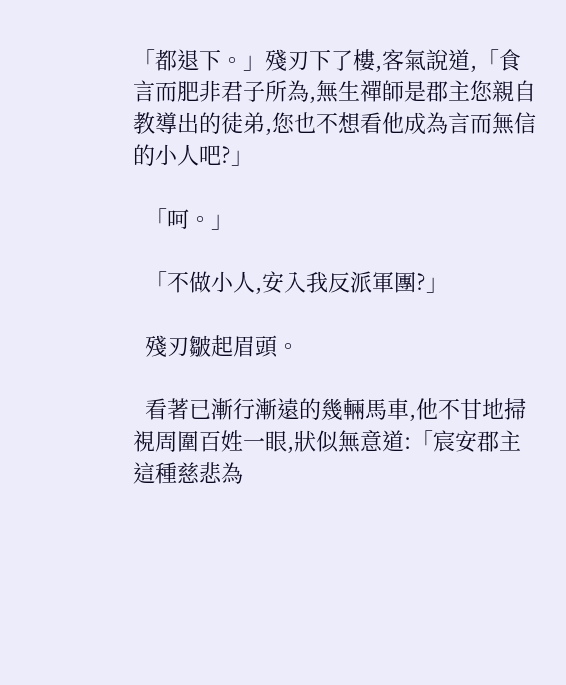「都退下。」殘刃下了樓,客氣說道,「食言而肥非君子所為,無生禪師是郡主您親自教導出的徒弟,您也不想看他成為言而無信的小人吧?」

  「呵。」

  「不做小人,安入我反派軍團?」

  殘刃皺起眉頭。

  看著已漸行漸遠的幾輛馬車,他不甘地掃視周圍百姓一眼,狀似無意道:「宸安郡主這種慈悲為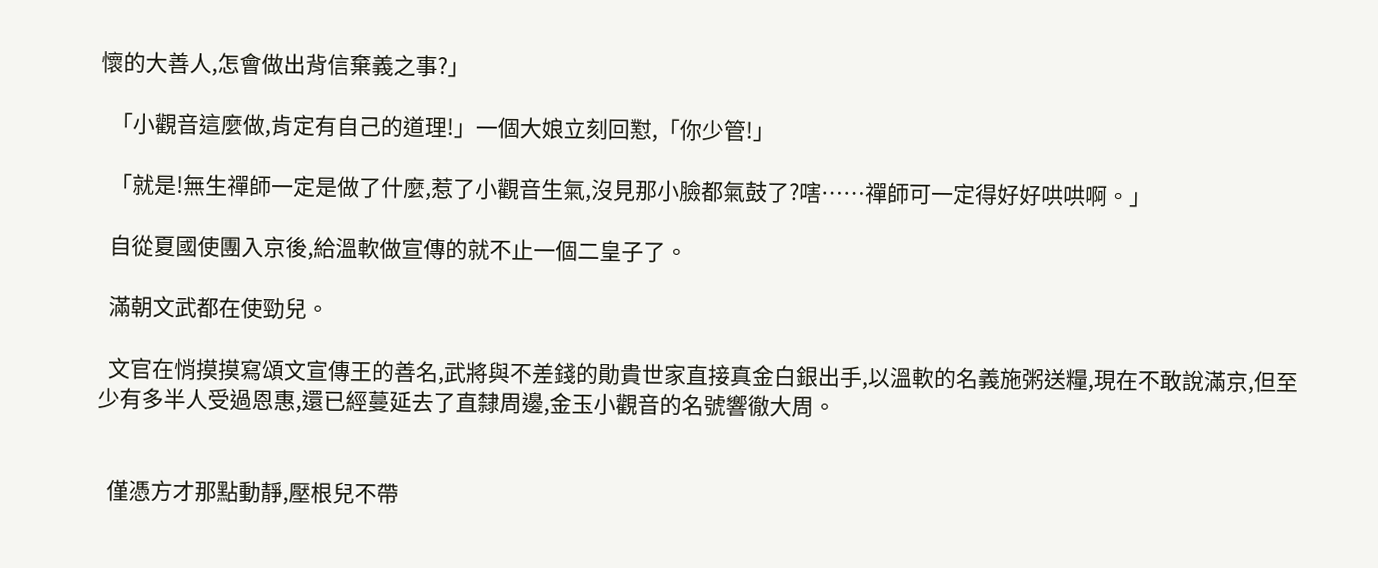懷的大善人,怎會做出背信棄義之事?」

  「小觀音這麼做,肯定有自己的道理!」一個大娘立刻回懟,「你少管!」

  「就是!無生禪師一定是做了什麼,惹了小觀音生氣,沒見那小臉都氣鼓了?嗐……禪師可一定得好好哄哄啊。」

  自從夏國使團入京後,給溫軟做宣傳的就不止一個二皇子了。

  滿朝文武都在使勁兒。

  文官在悄摸摸寫頌文宣傳王的善名,武將與不差錢的勛貴世家直接真金白銀出手,以溫軟的名義施粥送糧,現在不敢說滿京,但至少有多半人受過恩惠,還已經蔓延去了直隸周邊,金玉小觀音的名號響徹大周。


  僅憑方才那點動靜,壓根兒不帶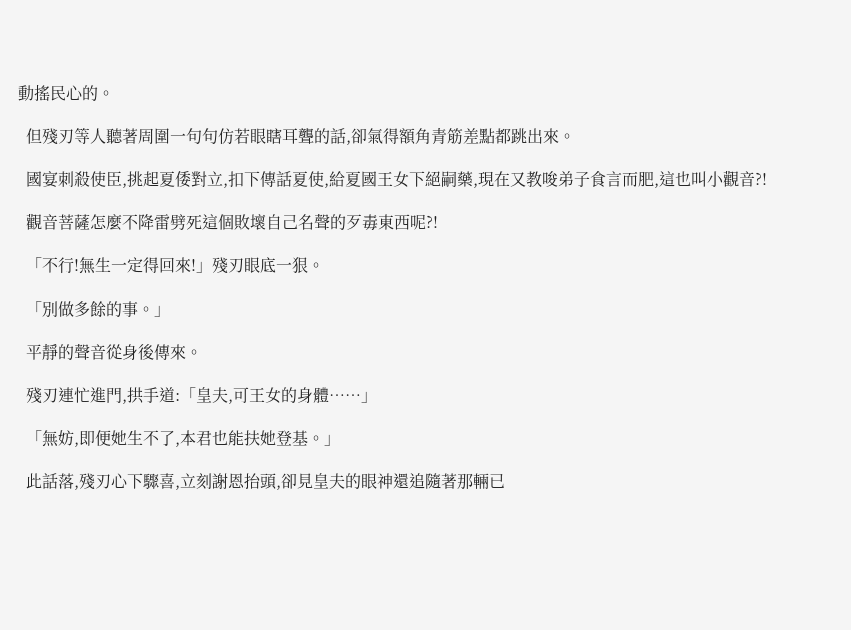動搖民心的。

  但殘刃等人聽著周圍一句句仿若眼瞎耳聾的話,卻氣得額角青筋差點都跳出來。

  國宴刺殺使臣,挑起夏倭對立,扣下傳話夏使,給夏國王女下絕嗣藥,現在又教唆弟子食言而肥,這也叫小觀音?!

  觀音菩薩怎麼不降雷劈死這個敗壞自己名聲的歹毒東西呢?!

  「不行!無生一定得回來!」殘刃眼底一狠。

  「別做多餘的事。」

  平靜的聲音從身後傳來。

  殘刃連忙進門,拱手道:「皇夫,可王女的身體……」

  「無妨,即便她生不了,本君也能扶她登基。」

  此話落,殘刃心下驟喜,立刻謝恩抬頭,卻見皇夫的眼神還追隨著那輛已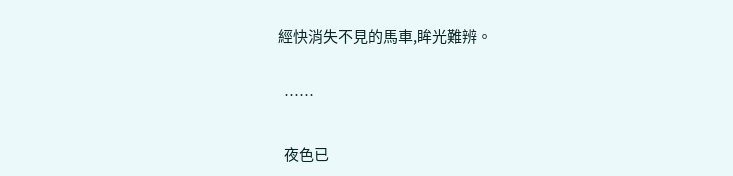經快消失不見的馬車,眸光難辨。

  ……

  夜色已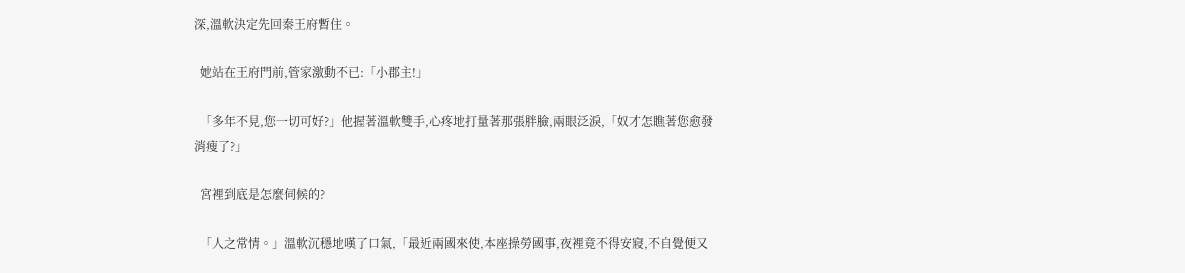深,溫軟決定先回秦王府暫住。

  她站在王府門前,管家激動不已:「小郡主!」

  「多年不見,您一切可好?」他握著溫軟雙手,心疼地打量著那張胖臉,兩眼泛淚,「奴才怎瞧著您愈發消瘦了?」

  宮裡到底是怎麼伺候的?

  「人之常情。」溫軟沉穩地嘆了口氣,「最近兩國來使,本座操勞國事,夜裡竟不得安寢,不自覺便又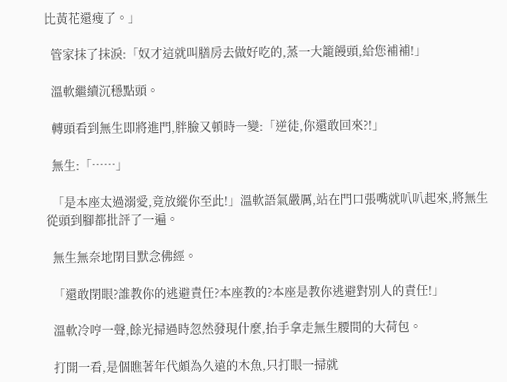比黃花還瘦了。」

  管家抹了抹淚:「奴才這就叫膳房去做好吃的,蒸一大籠饅頭,給您補補!」

  溫軟繼續沉穩點頭。

  轉頭看到無生即將進門,胖臉又頓時一變:「逆徒,你還敢回來?!」

  無生:「……」

  「是本座太過溺愛,竟放縱你至此!」溫軟語氣嚴厲,站在門口張嘴就叭叭起來,將無生從頭到腳都批評了一遍。

  無生無奈地閉目默念佛經。

  「還敢閉眼?誰教你的逃避責任?本座教的?本座是教你逃避對別人的責任!」

  溫軟冷哼一聲,餘光掃過時忽然發現什麼,抬手拿走無生腰間的大荷包。

  打開一看,是個瞧著年代頗為久遠的木魚,只打眼一掃就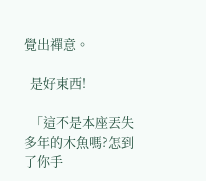覺出禪意。

  是好東西!

  「這不是本座丟失多年的木魚嗎?怎到了你手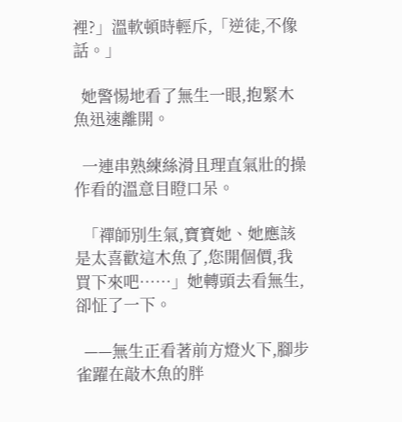裡?」溫軟頓時輕斥,「逆徒,不像話。」

  她警惕地看了無生一眼,抱緊木魚迅速離開。

  一連串熟練絲滑且理直氣壯的操作看的溫意目瞪口呆。

  「禪師別生氣,寶寶她、她應該是太喜歡這木魚了,您開個價,我買下來吧……」她轉頭去看無生,卻怔了一下。

  ——無生正看著前方燈火下,腳步雀躍在敲木魚的胖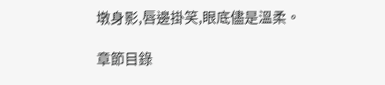墩身影,唇邊掛笑,眼底儘是溫柔。

章節目錄